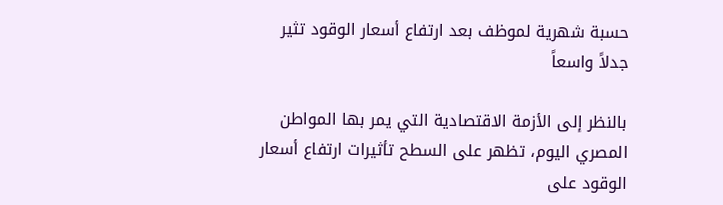حسبة شهرية لموظف بعد ارتفاع أسعار الوقود تثير جدلاً واسعاً

بالنظر إلى الأزمة الاقتصادية التي يمر بها المواطن المصري اليوم، تظهر على السطح تأثيرات ارتفاع أسعار الوقود على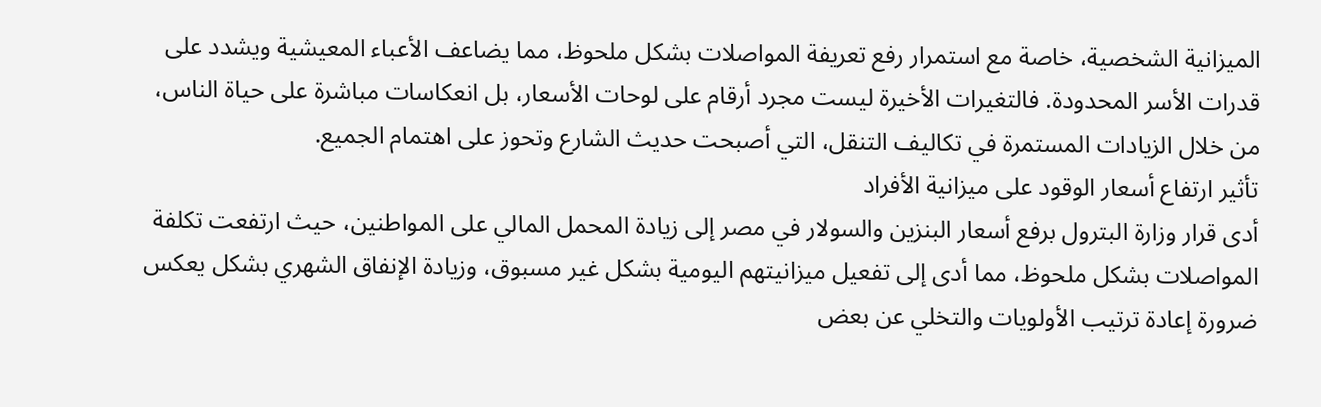الميزانية الشخصية، خاصة مع استمرار رفع تعريفة المواصلات بشكل ملحوظ، مما يضاعف الأعباء المعيشية ويشدد على قدرات الأسر المحدودة. فالتغيرات الأخيرة ليست مجرد أرقام على لوحات الأسعار، بل انعكاسات مباشرة على حياة الناس، من خلال الزيادات المستمرة في تكاليف التنقل، التي أصبحت حديث الشارع وتحوز على اهتمام الجميع.
تأثير ارتفاع أسعار الوقود على ميزانية الأفراد
أدى قرار وزارة البترول برفع أسعار البنزين والسولار في مصر إلى زيادة المحمل المالي على المواطنين، حيث ارتفعت تكلفة المواصلات بشكل ملحوظ، مما أدى إلى تفعيل ميزانيتهم اليومية بشكل غير مسبوق، وزيادة الإنفاق الشهري بشكل يعكس ضرورة إعادة ترتيب الأولويات والتخلي عن بعض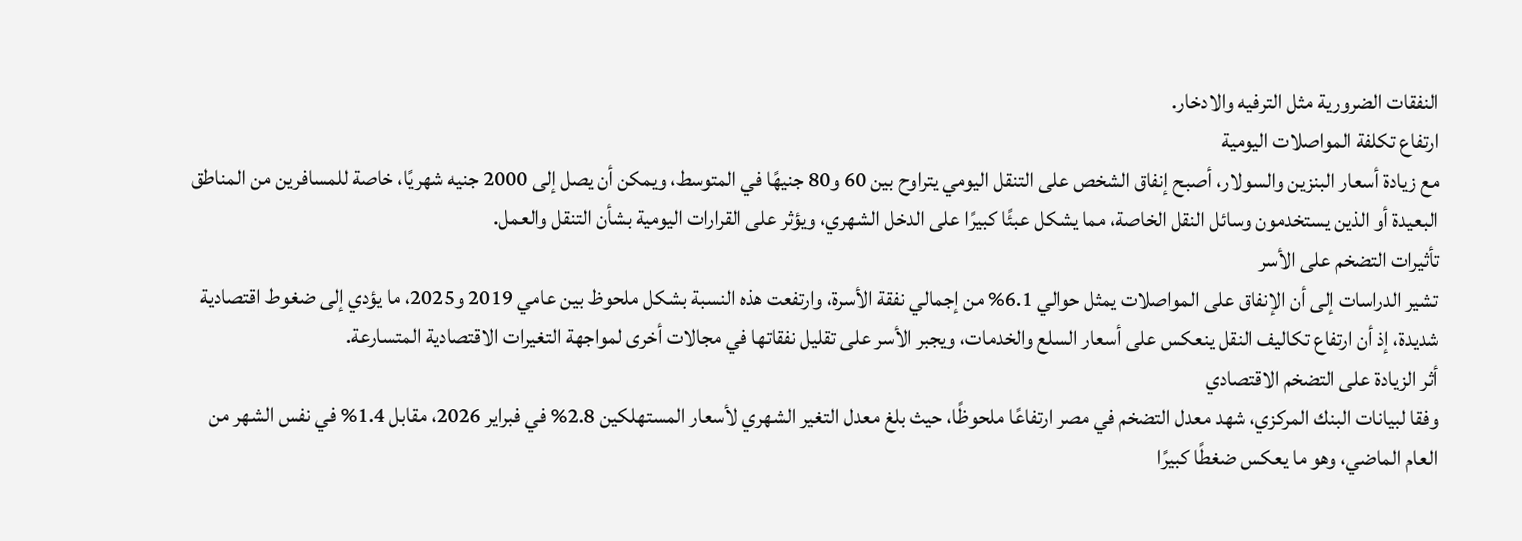النفقات الضرورية مثل الترفيه والادخار.
ارتفاع تكلفة المواصلات اليومية
مع زيادة أسعار البنزين والسولار، أصبح إنفاق الشخص على التنقل اليومي يتراوح بين 60 و80 جنيهًا في المتوسط، ويمكن أن يصل إلى 2000 جنيه شهريًا، خاصة للمسافرين من المناطق البعيدة أو الذين يستخدمون وسائل النقل الخاصة، مما يشكل عبئًا كبيرًا على الدخل الشهري، ويؤثر على القرارات اليومية بشأن التنقل والعمل.
تأثيرات التضخم على الأسر
تشير الدراسات إلى أن الإنفاق على المواصلات يمثل حوالي 6.1% من إجمالي نفقة الأسرة، وارتفعت هذه النسبة بشكل ملحوظ بين عامي 2019 و2025، ما يؤدي إلى ضغوط اقتصادية شديدة، إذ أن ارتفاع تكاليف النقل ينعكس على أسعار السلع والخدمات، ويجبر الأسر على تقليل نفقاتها في مجالات أخرى لمواجهة التغيرات الاقتصادية المتسارعة.
أثر الزيادة على التضخم الاقتصادي
وفقا لبيانات البنك المركزي، شهد معدل التضخم في مصر ارتفاعًا ملحوظًا، حيث بلغ معدل التغير الشهري لأسعار المستهلكين 2.8% في فبراير 2026، مقابل 1.4% في نفس الشهر من العام الماضي، وهو ما يعكس ضغطًا كبيرًا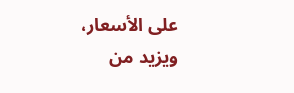على الأسعار، ويزيد من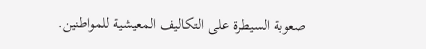صعوبة السيطرة على التكاليف المعيشية للمواطنين.